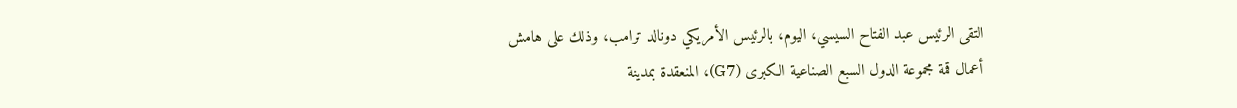التقى الرئيس عبد الفتاح السيسي، اليوم، بالرئيس الأمريكي دونالد ترامب، وذلك على هامش أعمال قمة مجموعة الدول السبع الصناعية الكبرى (G7)، المنعقدة بمدينة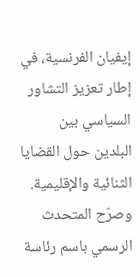إيفيان الفرنسية، في إطار تعزيز التشاور السياسي بين البلدين حول القضايا الثنائية والإقليمية.
وصرّح المتحدث الرسمي باسم رئاسة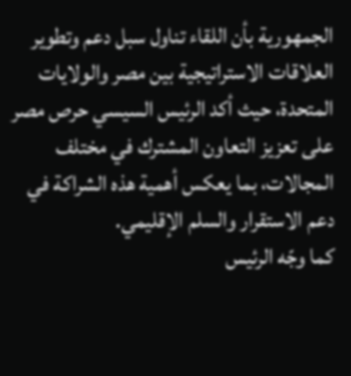الجمهورية بأن اللقاء تناول سبل دعم وتطوير العلاقات الاستراتيجية بين مصر والولايات المتحدة، حيث أكد الرئيس السيسي حرص مصر على تعزيز التعاون المشترك في مختلف المجالات، بما يعكس أهمية هذه الشراكة في دعم الاستقرار والسلم الإقليمي.
كما وجّه الرئيس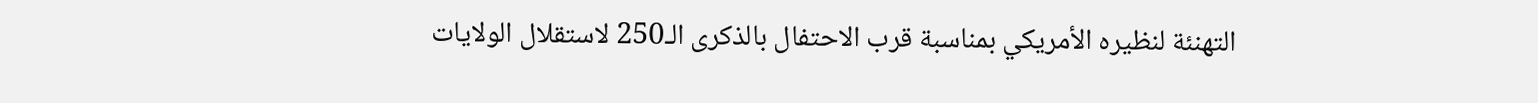التهنئة لنظيره الأمريكي بمناسبة قرب الاحتفال بالذكرى الـ250 لاستقلال الولايات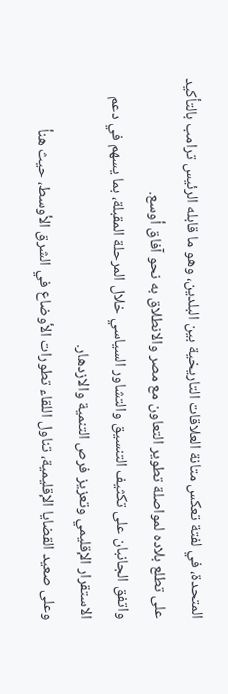المتحدة، في لفتة تعكس متانة العلاقات التاريخية بين البلدين، وهو ما قابله الرئيس ترامب بالتأكيد على تطلع بلاده لمواصلة تطوير التعاون مع مصر والانطلاق به نحو آفاق أوسع.
واتفق الجانبان على تكثيف التنسيق والتشاور السياسي خلال المرحلة المقبلة، بما يسهم في دعم الاستقرار الإقليمي وتعزيز فرص التنمية والازدهار.
وعلى صعيد القضايا الإقليمية، تناول اللقاء تطورات الأوضاع في الشرق الأوسط، حيث هنأ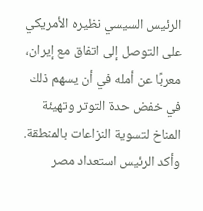الرئيس السيسي نظيره الأمريكي على التوصل إلى اتفاق مع إيران، معربًا عن أمله في أن يسهم ذلك في خفض حدة التوتر وتهيئة المناخ لتسوية النزاعات بالمنطقة.
وأكد الرئيس استعداد مصر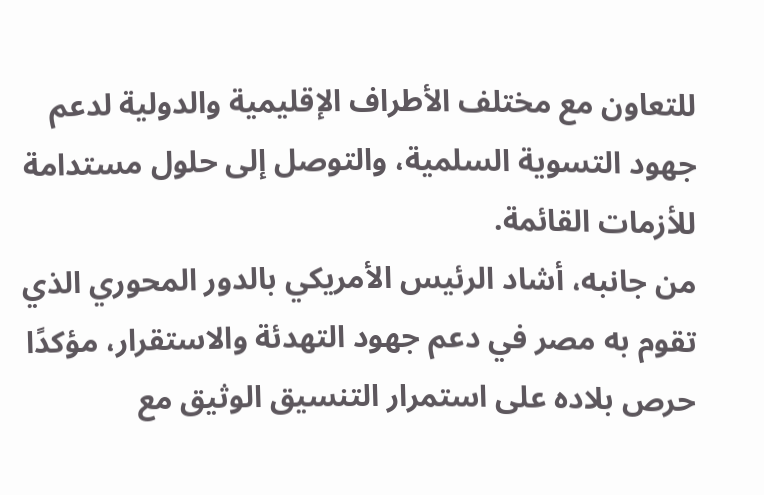للتعاون مع مختلف الأطراف الإقليمية والدولية لدعم جهود التسوية السلمية، والتوصل إلى حلول مستدامة للأزمات القائمة.
من جانبه، أشاد الرئيس الأمريكي بالدور المحوري الذي تقوم به مصر في دعم جهود التهدئة والاستقرار، مؤكدًا حرص بلاده على استمرار التنسيق الوثيق مع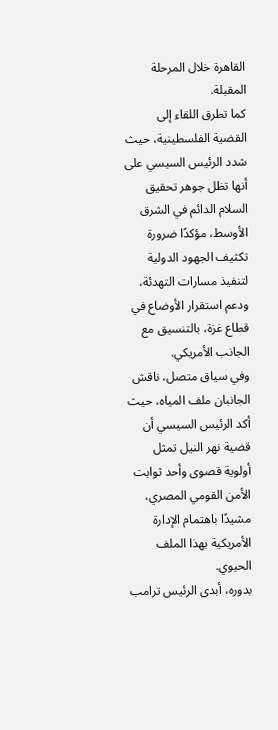القاهرة خلال المرحلة المقبلة.
كما تطرق اللقاء إلى القضية الفلسطينية، حيث شدد الرئيس السيسي على أنها تظل جوهر تحقيق السلام الدائم في الشرق الأوسط، مؤكدًا ضرورة تكثيف الجهود الدولية لتنفيذ مسارات التهدئة، ودعم استقرار الأوضاع في قطاع غزة، بالتنسيق مع الجانب الأمريكي.
وفي سياق متصل، ناقش الجانبان ملف المياه، حيث أكد الرئيس السيسي أن قضية نهر النيل تمثل أولوية قصوى وأحد ثوابت الأمن القومي المصري، مشيدًا باهتمام الإدارة الأمريكية بهذا الملف الحيوي.
بدوره، أبدى الرئيس ترامب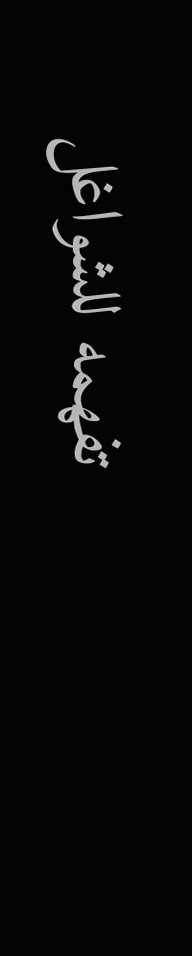تفهمه للشواغل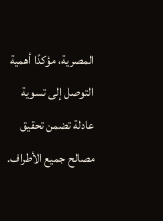المصرية، مؤكدًا أهمية التوصل إلى تسوية عادلة تضمن تحقيق مصالح جميع الأطراف.